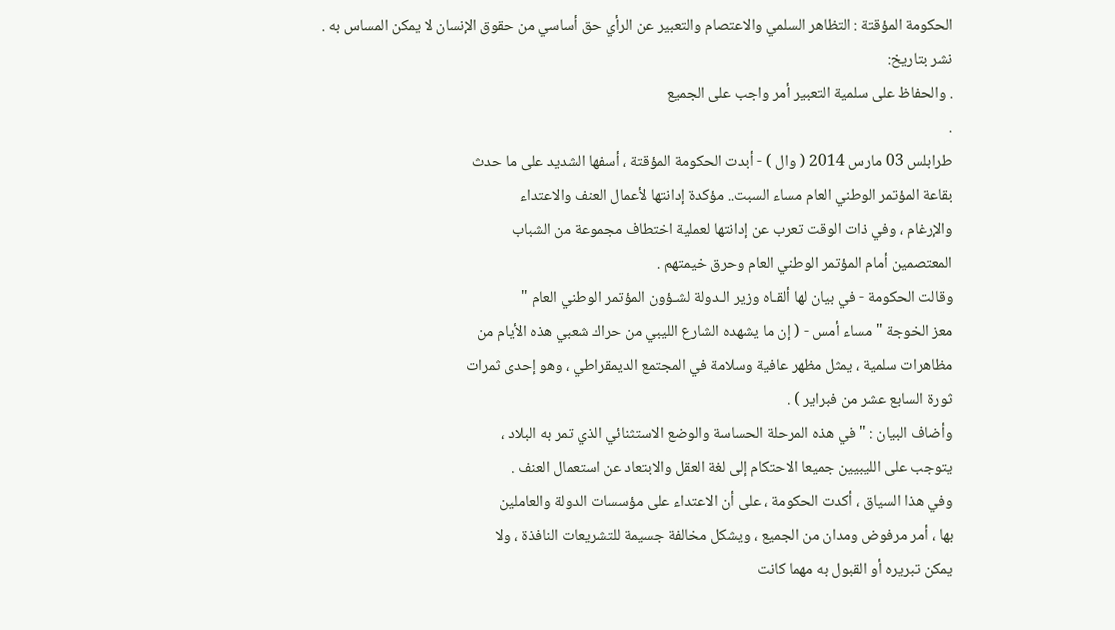الحكومة المؤقتة : التظاهر السلمي والاعتصام والتعبير عن الرأي حق أساسي من حقوق الإنسان لا يمكن المساس به .
نشر بتاريخ:
. والحفاظ على سلمية التعبير أمر واجب على الجميع
.
طرابلس 03 مارس 2014 ( وال ) - أبدت الحكومة المؤقتة ، أسفها الشديد على ما حدث
بقاعة المؤتمر الوطني العام مساء السبت.. مؤكدة إدانتها لأعمال العنف والاعتداء
والإرغام ، وفي ذات الوقت تعرب عن إدانتها لعملية اختطاف مجموعة من الشباب
المعتصمين أمام المؤتمر الوطني العام وحرق خيمتهم .
وقالت الحكومة - في بيان لها ألقـاه وزير الـدولة لشـؤون المؤتمر الوطني العام "
معز الخوجة " مساء أمس - ( إن ما يشهده الشارع الليبي من حراك شعبي هذه الأيام من
مظاهرات سلمية ، يمثل مظهر عافية وسلامة في المجتمع الديمقراطي ، وهو إحدى ثمرات
ثورة السابع عشر من فبراير ) .
وأضاف البيان : " في هذه المرحلة الحساسة والوضع الاستثنائي الذي تمر به البلاد ،
يتوجب على الليبيين جميعا الاحتكام إلى لغة العقل والابتعاد عن استعمال العنف .
وفي هذا السياق ، أكدت الحكومة ، على أن الاعتداء على مؤسسات الدولة والعاملين
بها ، أمر مرفوض ومدان من الجميع ، ويشكل مخالفة جسيمة للتشريعات النافذة ، ولا
يمكن تبريره أو القبول به مهما كانت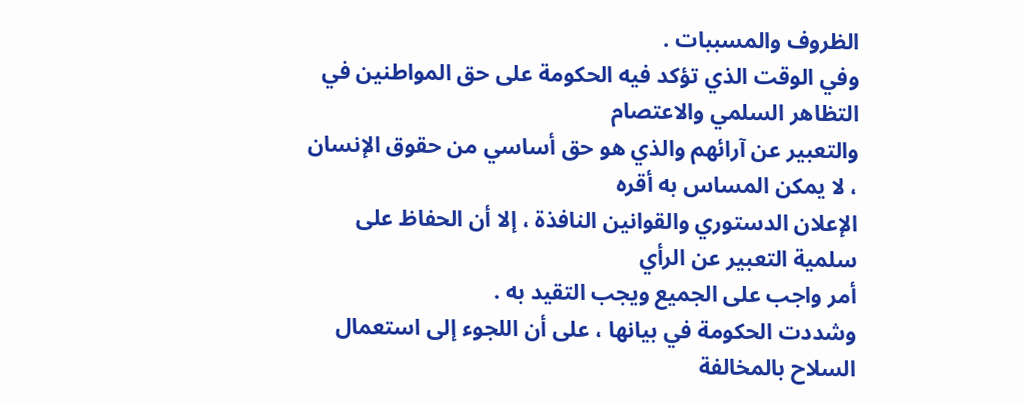الظروف والمسببات .
وفي الوقت الذي تؤكد فيه الحكومة على حق المواطنين في التظاهر السلمي والاعتصام
والتعبير عن آرائهم والذي هو حق أساسي من حقوق الإنسان ، لا يمكن المساس به أقره
الإعلان الدستوري والقوانين النافذة ، إلا أن الحفاظ على سلمية التعبير عن الرأي
أمر واجب على الجميع ويجب التقيد به .
وشددت الحكومة في بيانها ، على أن اللجوء إلى استعمال السلاح بالمخالفة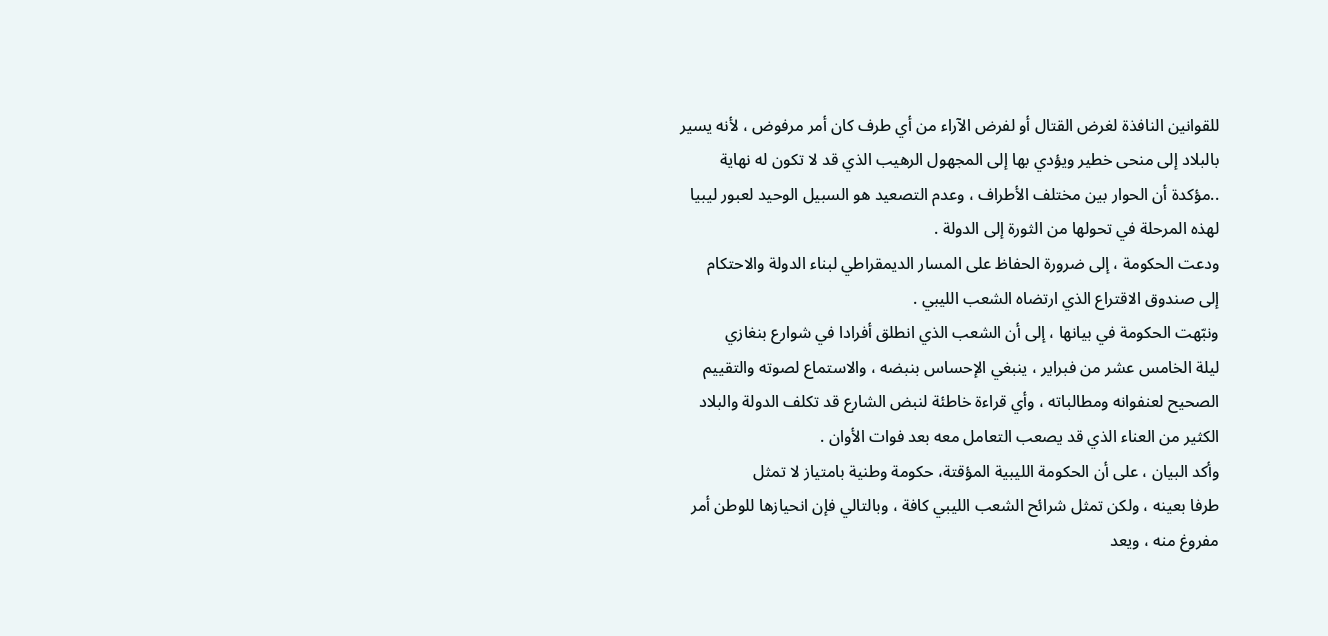للقوانين النافذة لغرض القتال أو لفرض الآراء من أي طرف كان أمر مرفوض ، لأنه يسير
بالبلاد إلى منحى خطير ويؤدي بها إلى المجهول الرهيب الذي قد لا تكون له نهاية
..مؤكدة أن الحوار بين مختلف الأطراف ، وعدم التصعيد هو السبيل الوحيد لعبور ليبيا
لهذه المرحلة في تحولها من الثورة إلى الدولة .
ودعت الحكومة ، إلى ضرورة الحفاظ على المسار الديمقراطي لبناء الدولة والاحتكام
إلى صندوق الاقتراع الذي ارتضاه الشعب الليبي .
ونبّهت الحكومة في بيانها ، إلى أن الشعب الذي انطلق أفرادا في شوارع بنغازي
ليلة الخامس عشر من فبراير ، ينبغي الإحساس بنبضه ، والاستماع لصوته والتقييم
الصحيح لعنفوانه ومطالباته ، وأي قراءة خاطئة لنبض الشارع قد تكلف الدولة والبلاد
الكثير من العناء الذي قد يصعب التعامل معه بعد فوات الأوان .
وأكد البيان ، على أن الحكومة الليبية المؤقتة، حكومة وطنية بامتياز لا تمثل
طرفا بعينه ، ولكن تمثل شرائح الشعب الليبي كافة ، وبالتالي فإن انحيازها للوطن أمر
مفروغ منه ، ويعد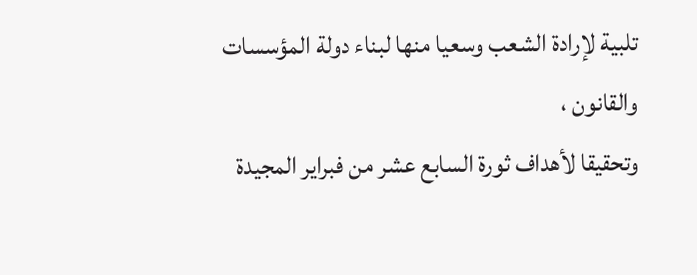تلبية لإرادة الشعب وسعيا منها لبناء دولة المؤسسات والقانون ،
وتحقيقا لأهداف ثورة السابع عشر من فبراير المجيدة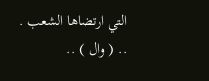التي ارتضاها الشعب .
.. ( وال ) ..